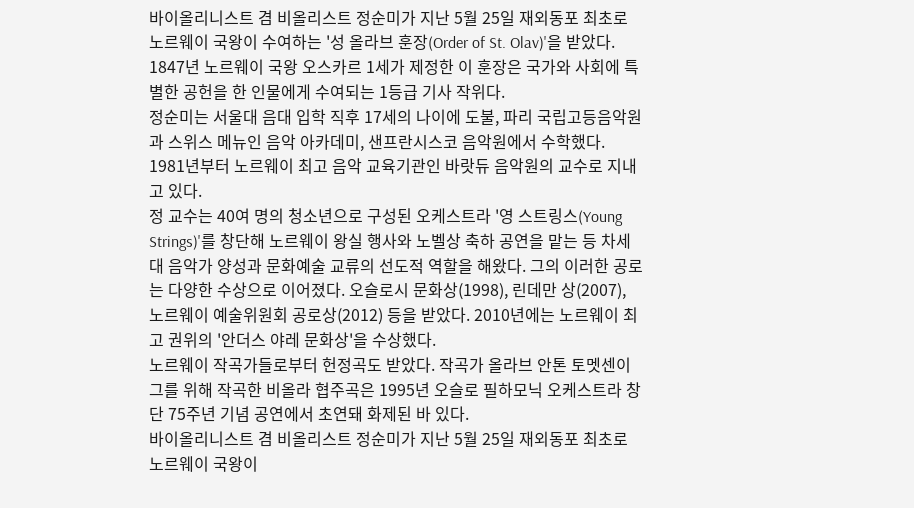바이올리니스트 겸 비올리스트 정순미가 지난 5월 25일 재외동포 최초로 노르웨이 국왕이 수여하는 '성 올라브 훈장(Order of St. Olav)'을 받았다. 1847년 노르웨이 국왕 오스카르 1세가 제정한 이 훈장은 국가와 사회에 특별한 공헌을 한 인물에게 수여되는 1등급 기사 작위다.
정순미는 서울대 음대 입학 직후 17세의 나이에 도불, 파리 국립고등음악원과 스위스 메뉴인 음악 아카데미, 샌프란시스코 음악원에서 수학했다. 1981년부터 노르웨이 최고 음악 교육기관인 바랏듀 음악원의 교수로 지내고 있다.
정 교수는 40여 명의 청소년으로 구성된 오케스트라 '영 스트링스(Young Strings)'를 창단해 노르웨이 왕실 행사와 노벨상 축하 공연을 맡는 등 차세대 음악가 양성과 문화예술 교류의 선도적 역할을 해왔다. 그의 이러한 공로는 다양한 수상으로 이어졌다. 오슬로시 문화상(1998), 린데만 상(2007), 노르웨이 예술위원회 공로상(2012) 등을 받았다. 2010년에는 노르웨이 최고 권위의 '안더스 야레 문화상'을 수상했다.
노르웨이 작곡가들로부터 헌정곡도 받았다. 작곡가 올라브 안톤 토멧센이 그를 위해 작곡한 비올라 협주곡은 1995년 오슬로 필하모닉 오케스트라 창단 75주년 기념 공연에서 초연돼 화제된 바 있다.
바이올리니스트 겸 비올리스트 정순미가 지난 5월 25일 재외동포 최초로 노르웨이 국왕이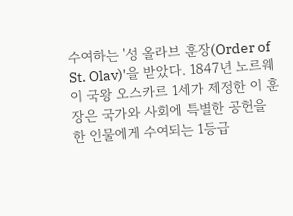수여하는 '성 올라브 훈장(Order of St. Olav)'을 받았다. 1847년 노르웨이 국왕 오스카르 1세가 제정한 이 훈장은 국가와 사회에 특별한 공헌을 한 인물에게 수여되는 1등급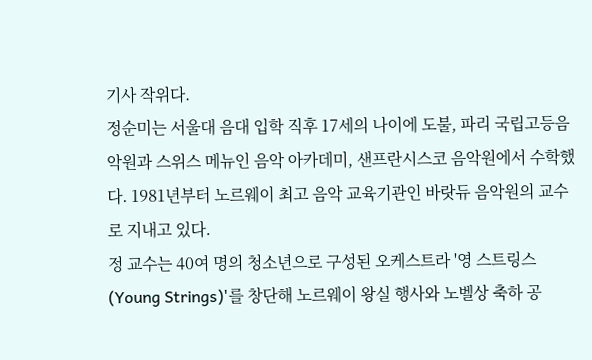기사 작위다.
정순미는 서울대 음대 입학 직후 17세의 나이에 도불, 파리 국립고등음악원과 스위스 메뉴인 음악 아카데미, 샌프란시스코 음악원에서 수학했다. 1981년부터 노르웨이 최고 음악 교육기관인 바랏듀 음악원의 교수로 지내고 있다.
정 교수는 40여 명의 청소년으로 구성된 오케스트라 '영 스트링스(Young Strings)'를 창단해 노르웨이 왕실 행사와 노벨상 축하 공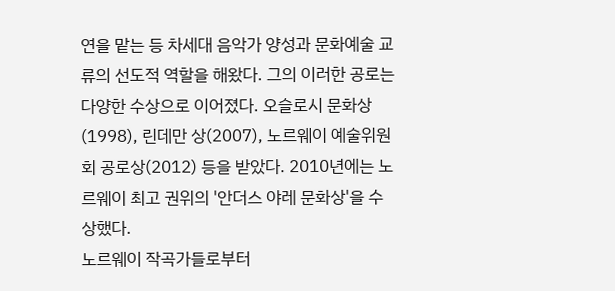연을 맡는 등 차세대 음악가 양성과 문화예술 교류의 선도적 역할을 해왔다. 그의 이러한 공로는 다양한 수상으로 이어졌다. 오슬로시 문화상(1998), 린데만 상(2007), 노르웨이 예술위원회 공로상(2012) 등을 받았다. 2010년에는 노르웨이 최고 권위의 '안더스 야레 문화상'을 수상했다.
노르웨이 작곡가들로부터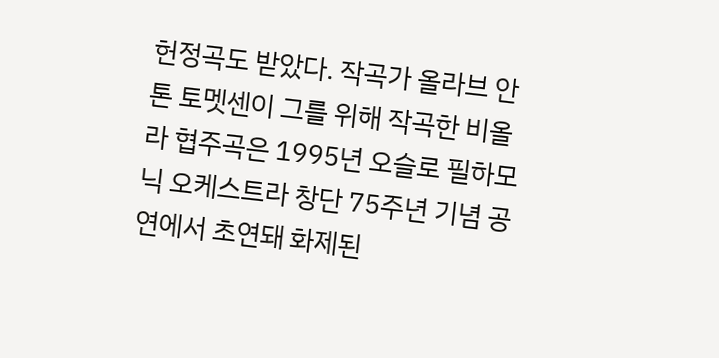헌정곡도 받았다. 작곡가 올라브 안톤 토멧센이 그를 위해 작곡한 비올라 협주곡은 1995년 오슬로 필하모닉 오케스트라 창단 75주년 기념 공연에서 초연돼 화제된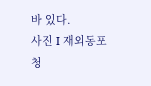바 있다.
사진 Ι 재외동포청